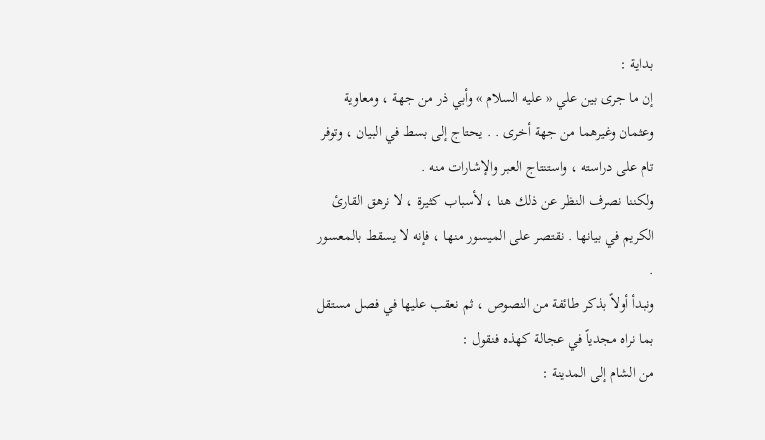بداية :
إن ما جرى بين علي « عليه السلام » وأبي ذر من جهة ، ومعاوية وعثمان وغيرهما من جهة أخرى . . يحتاج إلى بسط في البيان ، وتوفر تام على دراسته ، واستنتاج العبر والإشارات منه .
ولكننا نصرف النظر عن ذلك هنا ، لأسباب كثيرة ، لا نرهق القارئ الكريم في بيانها . نقتصر على الميسور منها ، فإنه لا يسقط بالمعسور .
ونبدأ أولاً بذكر طائفة من النصوص ، ثم نعقب عليها في فصل مستقل بما نراه مجدياً في عجالة كهذه فنقول :
من الشام إلى المدينة :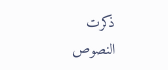ذكرت النصوص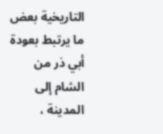التاريخية بعض ما يرتبط بعودة أبي ذر من الشام إلى المدينة ،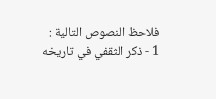فلاحظ النصوص التالية :
1 - ذكر الثقفي في تاريخه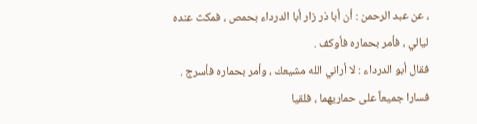، عن عبد الرحمن : أن أبا ذر زار أبا الدرداء بحمص ، فمكث عنده ليالي ، فأمر بحماره فأوكف .
فقال أبو الدرداء : لا أراني الله مشيعك ، وأمر بحماره فأسرج .
فسارا جميعاً على حماريهما ، فلقيا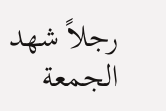رجلاً شهد الجمعة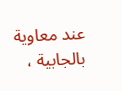عند معاوية بالجابية ،